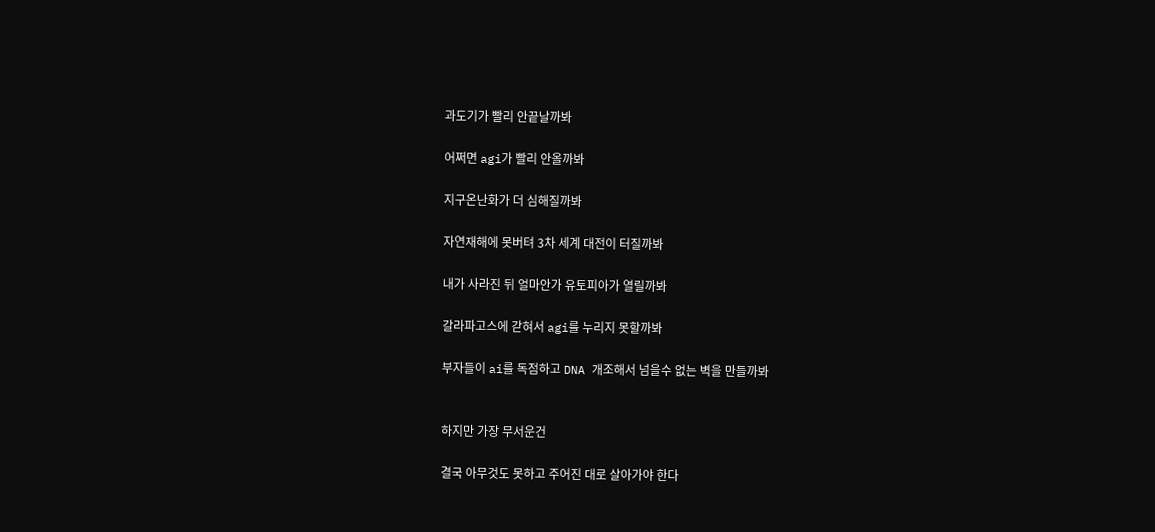과도기가 빨리 안끝날까봐

어쩌면 agi가 빨리 안올까봐

지구온난화가 더 심해질까봐

자연재해에 못버텨 3차 세계 대전이 터질까봐

내가 사라진 뒤 얼마안가 유토피아가 열릴까봐

갈라파고스에 갇혀서 agi를 누리지 못할까봐

부자들이 ai를 독점하고 DNA 개조해서 넘을수 없는 벽을 만들까봐


하지만 가장 무서운건

결국 아무것도 못하고 주어진 대로 살아가야 한다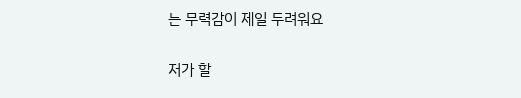는 무력감이 제일 두려워요

저가 할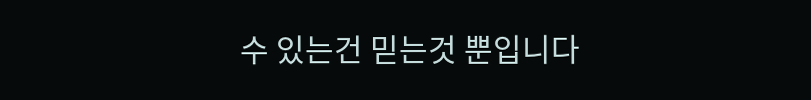수 있는건 믿는것 뿐입니다